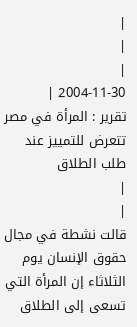|
|
|
2004-11-30 |
تقرير : المرأة في مصر تتعرض للتمييز عند طلب الطلاق
|
|
قالت نشطة في مجال حقوق الإنسان يوم الثلاثاء إن المرأة التي تسعى إلى الطلاق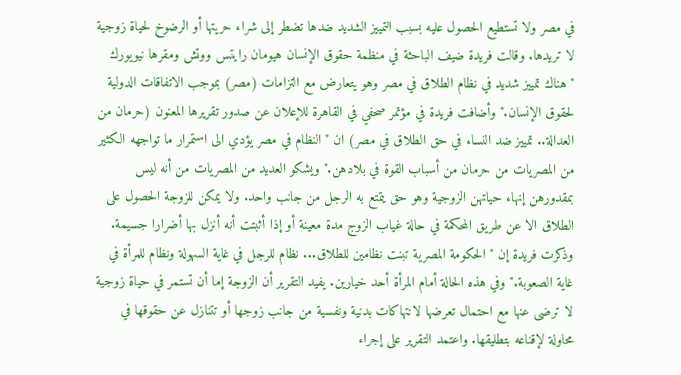في مصر ولا تستطيع الحصول عليه بسبب التمييز الشديد ضدها تضطر إلى شراء حريتها أو الرضوخ لحياة زوجية لا تريدها. وقالت فريدة ضيف الباحثة في منظمة حقوق الإنسان هيومان رايتس ووتش ومقرها نيويورك "هناك تمييز شديد في نظام الطلاق في مصر وهو يتعارض مع التزامات (مصر) بموجب الاتفاقات الدولية لحقوق الإنسان." وأضافت فريدة في مؤتمر صحفي في القاهرة للإعلان عن صدور تقريرها المعنون (حرمان من العدالة.. تمييز ضد النساء في حق الطلاق في مصر) ان "النظام في مصر يؤدي الى استمرار ما تواجهه الكثير من المصريات من حرمان من أسباب القوة في بلادهن." ويشكو العديد من المصريات من أنه ليس بمقدورهن إنهاء حياتهن الزوجية وهو حق يتمتع به الرجل من جانب واحد. ولا يمكن للزوجة الحصول على الطلاق الا عن طريق المحكمة في حالة غياب الزوج مدة معينة أو إذا أثبتت أنه أنزل بها أضرارا جسيمة. وذكرت فريدة إن "الحكومة المصرية تبنت نظامين للطلاق... نظام للرجل في غاية السهولة ونظام للمرأة في غاية الصعوبة." وفي هذه الحالة أمام المرأة أحد خيارين. يفيد التقرير أن الزوجة إما أن تستمر في حياة زوجية لا ترضى عنها مع احتمال تعرضها لانتهاكات بدنية ونفسية من جانب زوجها أو تتنازل عن حقوقها في محاولة لإقناعه بتطليقها. واعتمد التقرير على إجراء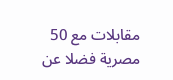مقابلات مع 50 مصرية فضلا عن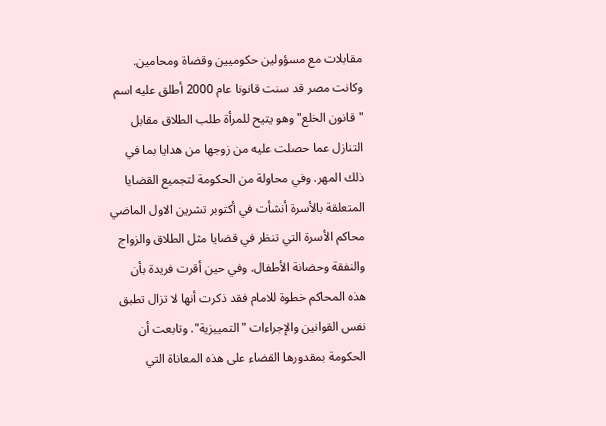مقابلات مع مسؤولين حكوميين وقضاة ومحامين. وكانت مصر قد سنت قانونا عام 2000 أطلق عليه اسم "قانون الخلع" وهو يتيح للمرأة طلب الطلاق مقابل التنازل عما حصلت عليه من زوجها من هدايا بما في ذلك المهر. وفي محاولة من الحكومة لتجميع القضايا المتعلقة بالأسرة أنشأت في أكتوبر تشرين الاول الماضي محاكم الأسرة التي تنظر في قضايا مثل الطلاق والزواج والنفقة وحضانة الأطفال. وفي حين أقرت فريدة بأن هذه المحاكم خطوة للامام فقد ذكرت أنها لا تزال تطبق نفس القوانين والإجراءات "التمييزية". وتابعت أن الحكومة بمقدورها القضاء على هذه المعاناة التي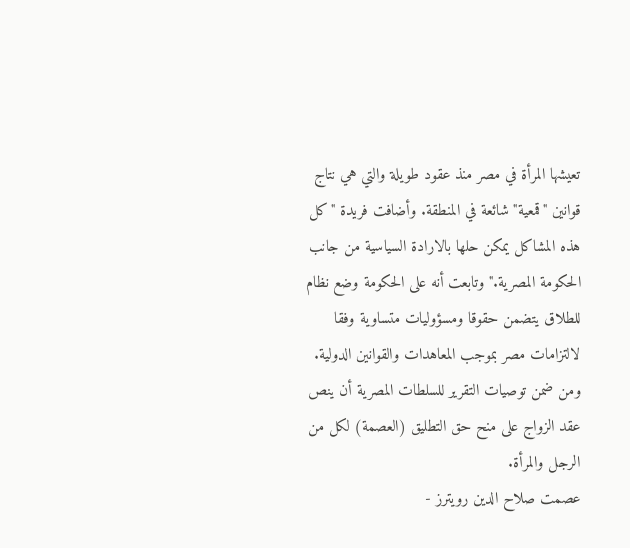تعيشها المرأة في مصر منذ عقود طويلة والتي هي نتاج قوانين "قمعية" شائعة في المنطقة. وأضافت فريدة "كل هذه المشاكل يمكن حلها بالارادة السياسية من جانب الحكومة المصرية." وتابعت أنه على الحكومة وضع نظام للطلاق يتضمن حقوقا ومسؤوليات متساوية وفقا لالتزامات مصر بموجب المعاهدات والقوانين الدولية. ومن ضمن توصيات التقرير للسلطات المصرية أن ينص عقد الزواج على منح حق التطليق (العصمة) لكل من الرجل والمرأة.
عصمت صلاح الدين رويترز -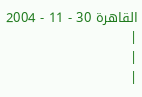القاهرة 30 - 11 - 2004 |
|
|